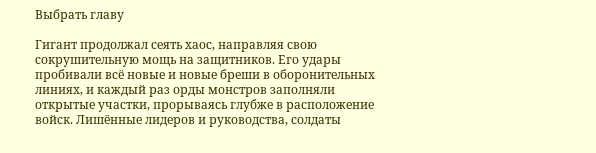Выбрать главу

Гигант продолжал сеять хаос, направляя свою сокрушительную мощь на защитников. Его удары пробивали всё новые и новые бреши в оборонительных линиях, и каждый раз орды монстров заполняли открытые участки, прорываясь глубже в расположение войск. Лишённые лидеров и руководства, солдаты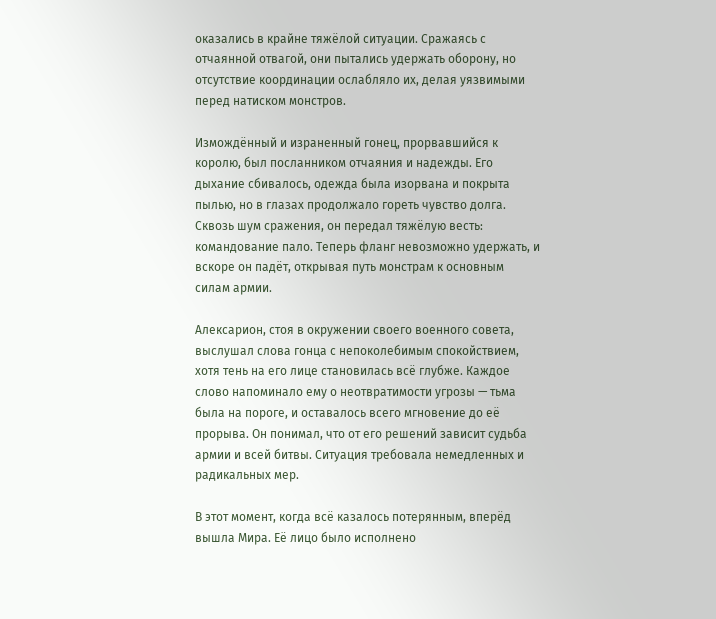оказались в крайне тяжёлой ситуации. Сражаясь с отчаянной отвагой, они пытались удержать оборону, но отсутствие координации ослабляло их, делая уязвимыми перед натиском монстров.

Измождённый и израненный гонец, прорвавшийся к королю, был посланником отчаяния и надежды. Его дыхание сбивалось, одежда была изорвана и покрыта пылью, но в глазах продолжало гореть чувство долга. Сквозь шум сражения, он передал тяжёлую весть: командование пало. Теперь фланг невозможно удержать, и вскоре он падёт, открывая путь монстрам к основным силам армии.

Алексарион, стоя в окружении своего военного совета, выслушал слова гонца с непоколебимым спокойствием, хотя тень на его лице становилась всё глубже. Каждое слово напоминало ему о неотвратимости угрозы — тьма была на пороге, и оставалось всего мгновение до её прорыва. Он понимал, что от его решений зависит судьба армии и всей битвы. Ситуация требовала немедленных и радикальных мер.

В этот момент, когда всё казалось потерянным, вперёд вышла Мира. Её лицо было исполнено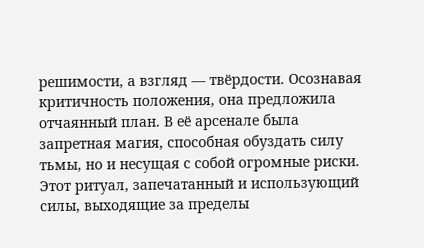решимости, а взгляд — твёрдости. Осознавая критичность положения, она предложила отчаянный план. В её арсенале была запретная магия, способная обуздать силу тьмы, но и несущая с собой огромные риски. Этот ритуал, запечатанный и использующий силы, выходящие за пределы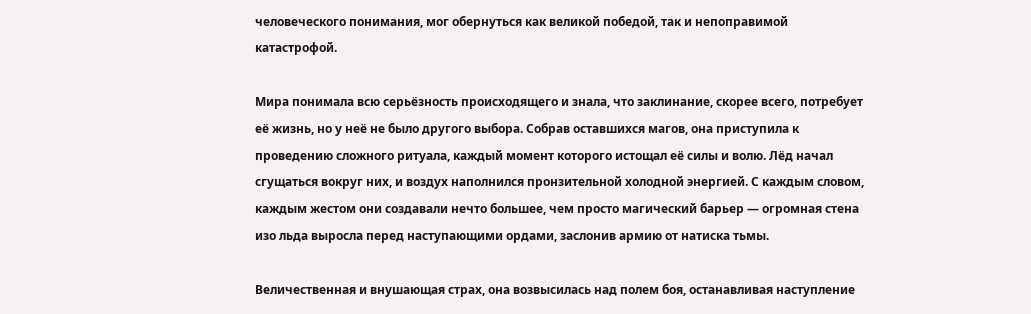человеческого понимания, мог обернуться как великой победой, так и непоправимой катастрофой.

Мира понимала всю серьёзность происходящего и знала, что заклинание, скорее всего, потребует её жизнь, но у неё не было другого выбора. Собрав оставшихся магов, она приступила к проведению сложного ритуала, каждый момент которого истощал её силы и волю. Лёд начал сгущаться вокруг них, и воздух наполнился пронзительной холодной энергией. С каждым словом, каждым жестом они создавали нечто большее, чем просто магический барьер — огромная стена изо льда выросла перед наступающими ордами, заслонив армию от натиска тьмы.

Величественная и внушающая страх, она возвысилась над полем боя, останавливая наступление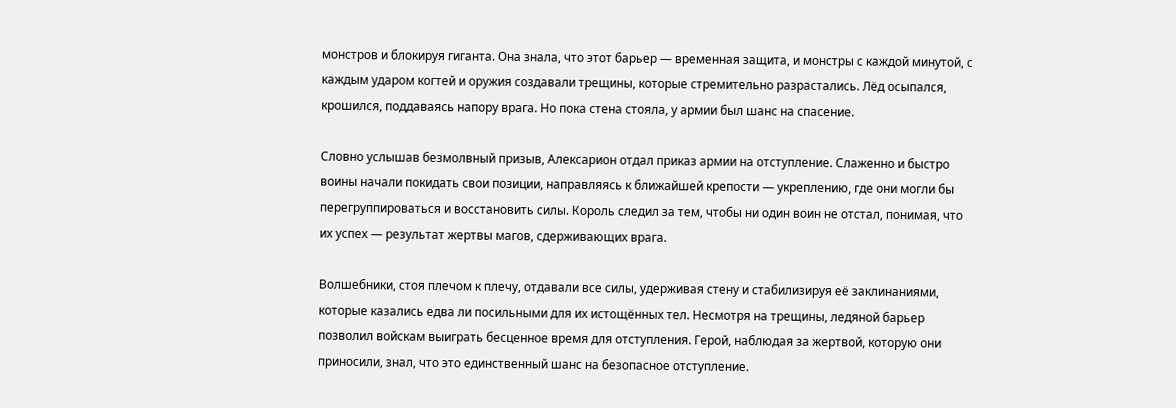монстров и блокируя гиганта. Она знала, что этот барьер — временная защита, и монстры с каждой минутой, с каждым ударом когтей и оружия создавали трещины, которые стремительно разрастались. Лёд осыпался, крошился, поддаваясь напору врага. Но пока стена стояла, у армии был шанс на спасение.

Словно услышав безмолвный призыв, Алексарион отдал приказ армии на отступление. Слаженно и быстро воины начали покидать свои позиции, направляясь к ближайшей крепости — укреплению, где они могли бы перегруппироваться и восстановить силы. Король следил за тем, чтобы ни один воин не отстал, понимая, что их успех — результат жертвы магов, сдерживающих врага.

Волшебники, стоя плечом к плечу, отдавали все силы, удерживая стену и стабилизируя её заклинаниями, которые казались едва ли посильными для их истощённых тел. Несмотря на трещины, ледяной барьер позволил войскам выиграть бесценное время для отступления. Герой, наблюдая за жертвой, которую они приносили, знал, что это единственный шанс на безопасное отступление.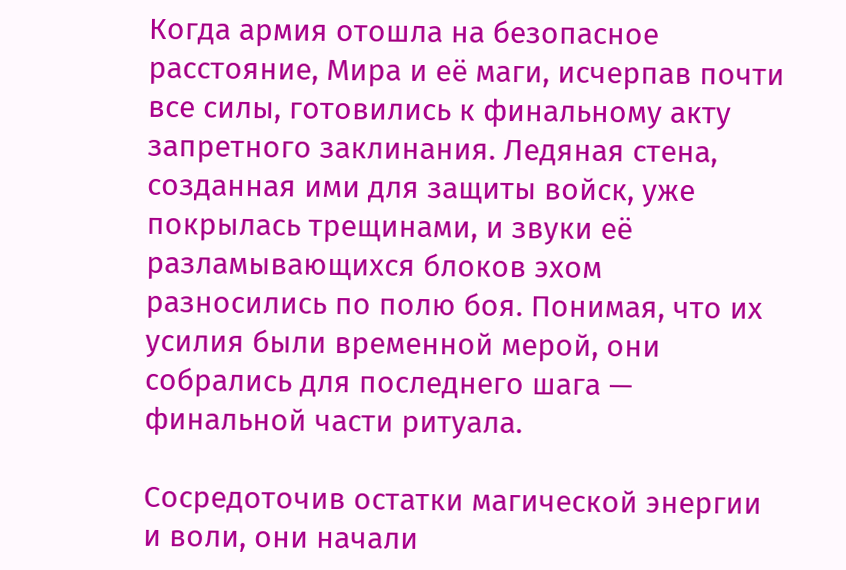Когда армия отошла на безопасное расстояние, Мира и её маги, исчерпав почти все силы, готовились к финальному акту запретного заклинания. Ледяная стена, созданная ими для защиты войск, уже покрылась трещинами, и звуки её разламывающихся блоков эхом разносились по полю боя. Понимая, что их усилия были временной мерой, они собрались для последнего шага — финальной части ритуала.

Сосредоточив остатки магической энергии и воли, они начали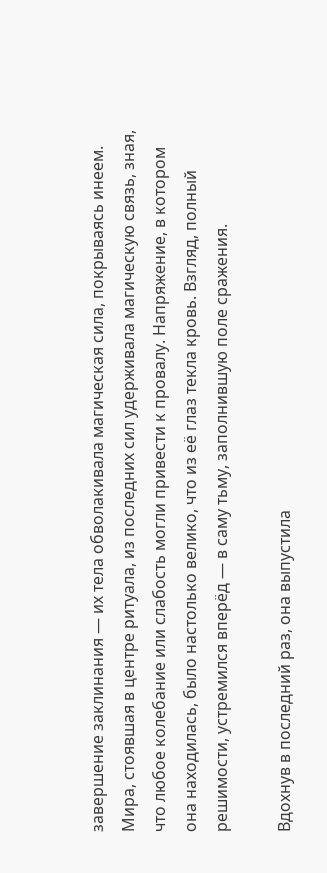завершение заклинания — их тела обволакивала магическая сила, покрываясь инеем. Мира, стоявшая в центре ритуала, из последних сил удерживала магическую связь, зная, что любое колебание или слабость могли привести к провалу. Напряжение, в котором она находилась, было настолько велико, что из её глаз текла кровь. Взгляд, полный решимости, устремился вперёд — в саму тьму, заполнившую поле сражения.

Вдохнув в последний раз, она выпустила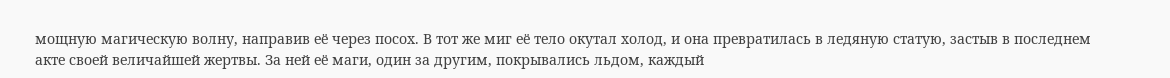мощную магическую волну, направив её через посох. В тот же миг её тело окутал холод, и она превратилась в ледяную статую, застыв в последнем акте своей величайшей жертвы. За ней её маги, один за другим, покрывались льдом, каждый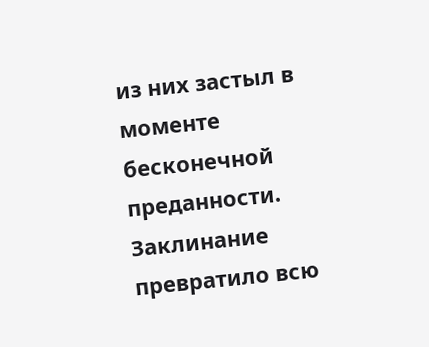из них застыл в моменте бесконечной преданности. Заклинание превратило всю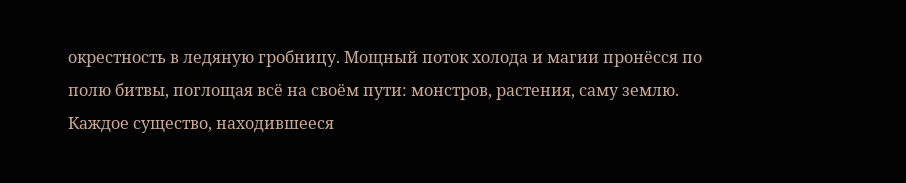окрестность в ледяную гробницу. Мощный поток холода и магии пронёсся по полю битвы, поглощая всё на своём пути: монстров, растения, саму землю. Каждое существо, находившееся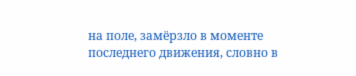на поле, замёрзло в моменте последнего движения, словно в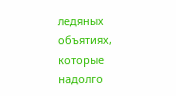ледяных объятиях, которые надолго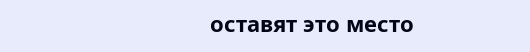оставят это место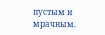пустым и мрачным.